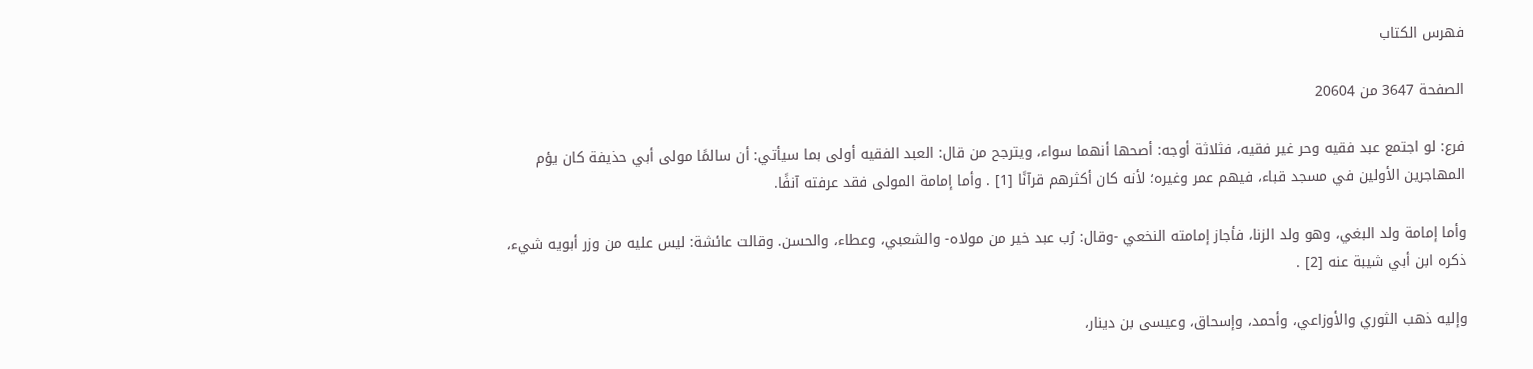فهرس الكتاب

الصفحة 3647 من 20604

فرع: لو اجتمع عبد فقيه وحر غير فقيه، فثلاثة أوجه: أصحها أنهما سواء، ويترجح من قال: العبد الفقيه أولى بما سيأتي: أن سالمًا مولى أبي حذيفة كان يؤم المهاجرين الأولين في مسجد قباء، فيهم عمر وغيره؛ لأنه كان أكثرهم قرآنًا [1] . وأما إمامة المولى فقد عرفته آنفًا.

وأما إمامة ولد البغي، وهو ولد الزنا، فأجاز إمامته النخعي -وقال: رُب عبد خير من مولاه- والشعبي، وعطاء، والحسن. وقالت عائشة: ليس عليه من وزر أبويه شيء، ذكره ابن أبي شيبة عنه [2] .

وإليه ذهب الثوري والأوزاعي، وأحمد، وإسحاق، وعيسى بن دينار،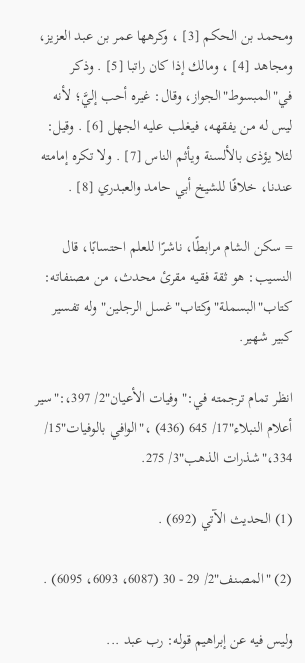ومحمد بن الحكم [3] ، وكرهها عمر بن عبد العزيز، ومجاهد [4] ، ومالك إذا كان راتبا [5] . وذكر في"المبسوط"الجواز، وقال: غيره أحب إليَّ؛ لأنه ليس له من يفقهه، فيغلب عليه الجهل [6] . وقيل: لئلا يؤذى بالألسنة ويأثم الناس [7] . ولا تكره إمامته عندنا، خلافًا للشيخ أبي حامد والعبدري [8] .

= سكن الشام مرابطًا، ناشرًا للعلم احتسابًا، قال النسيب: هو ثقة فقيه مقرئ محدث، من مصنفاته: كتاب"البسملة"وكتاب"غسل الرجلين"وله تفسير كبير شهير.

انظر تمام ترجمته في:"وفيات الأعيان"2/ 397،:"سير أعلام النبلاء"17/ 645 (436) ،"الوافي بالوفيات"15/ 334،"شذرات الذهب"3/ 275.

(1) الحديث الآتي (692) .

(2) "المصنف"2/ 29 - 30 (6087، 6093، 6095) .

وليس فيه عن إبراهيم قوله: رب عبد ...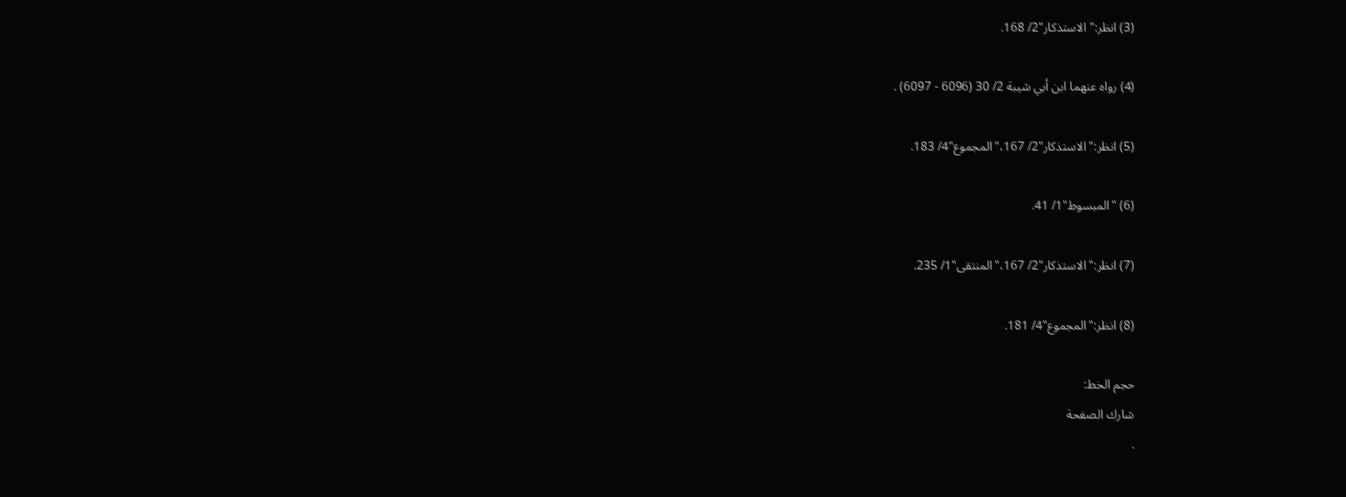(3) انظر:"الاستذكار"2/ 168.

(4) رواه عنهما ابن أبي شيبة 2/ 30 (6096 - 6097) .

(5) انظر:"الاستذكار"2/ 167،"المجموع"4/ 183.

(6) "المبسوط"1/ 41.

(7) انظر:"الاستذكار"2/ 167،"المنتقى"1/ 235.

(8) انظر:"المجموع"4/ 181.

حجم الخط:
شارك الصفحة
.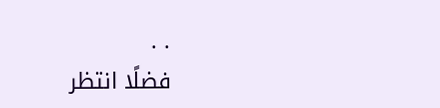. .
فضلًا انتظر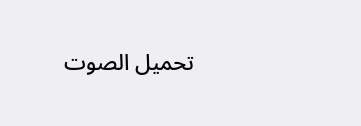تحميل الصوت